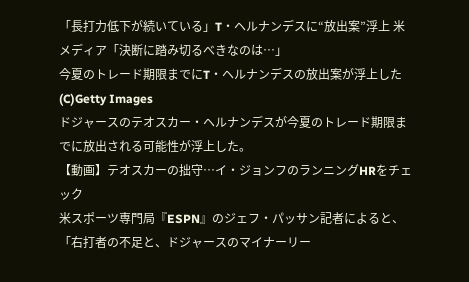「長打力低下が続いている」T・ヘルナンデスに“放出案”浮上 米メディア「決断に踏み切るべきなのは…」
今夏のトレード期限までにT・ヘルナンデスの放出案が浮上した(C)Getty Images
ドジャースのテオスカー・ヘルナンデスが今夏のトレード期限までに放出される可能性が浮上した。
【動画】テオスカーの拙守…イ・ジョンフのランニングHRをチェック
米スポーツ専門局『ESPN』のジェフ・パッサン記者によると、「右打者の不足と、ドジャースのマイナーリー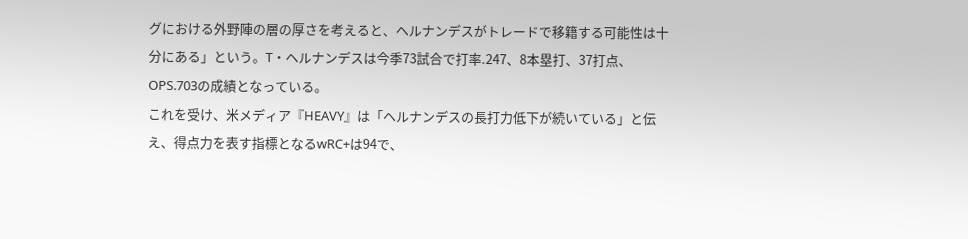グにおける外野陣の層の厚さを考えると、ヘルナンデスがトレードで移籍する可能性は十分にある」という。T・ヘルナンデスは今季73試合で打率.247、8本塁打、37打点、OPS.703の成績となっている。
これを受け、米メディア『HEAVY』は「ヘルナンデスの長打力低下が続いている」と伝え、得点力を表す指標となるwRC+は94で、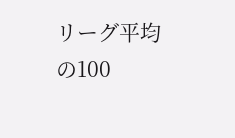リーグ平均の100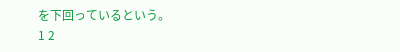を下回っているという。
1 2